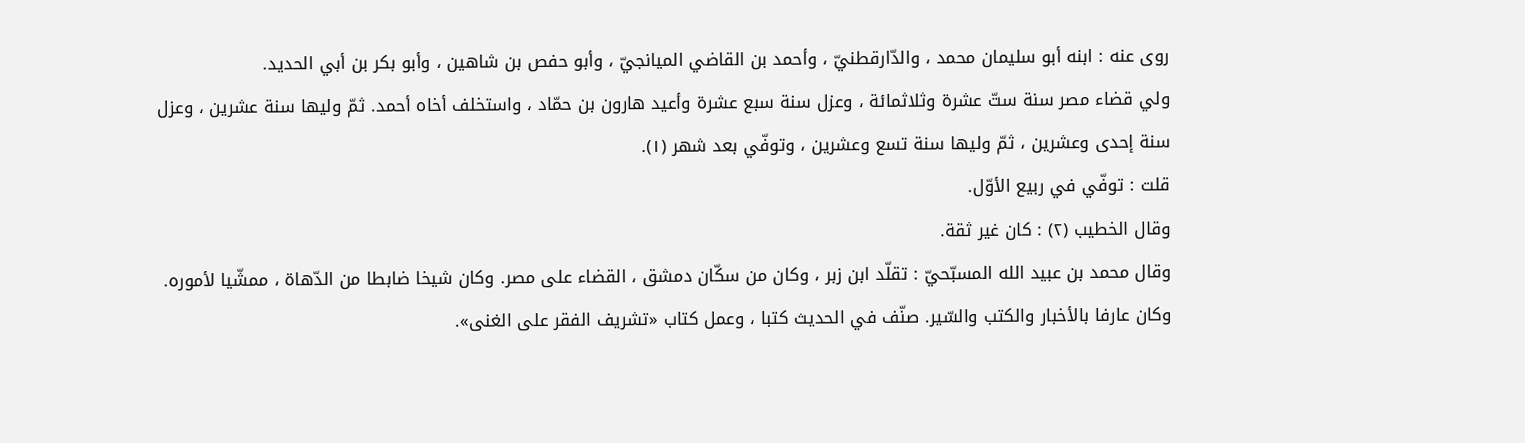روى عنه : ابنه أبو سليمان محمد ، والدّارقطنيّ ، وأحمد بن القاضي الميانجيّ ، وأبو حفص بن شاهين ، وأبو بكر بن أبي الحديد.
ولي قضاء مصر سنة ستّ عشرة وثلاثمائة ، وعزل سنة سبع عشرة وأعيد هارون بن حمّاد ، واستخلف أخاه أحمد. ثمّ وليها سنة عشرين ، وعزل سنة إحدى وعشرين ، ثمّ وليها سنة تسع وعشرين ، وتوفّي بعد شهر (١).
قلت : توفّي في ربيع الأوّل.
وقال الخطيب (٢) : كان غير ثقة.
وقال محمد بن عبيد الله المسبّحيّ : تقلّد ابن زبر ، وكان من سكّان دمشق ، القضاء على مصر. وكان شيخا ضابطا من الدّهاة ، ممشّيا لأموره. وكان عارفا بالأخبار والكتب والسّير. صنّف في الحديث كتبا ، وعمل كتاب «تشريف الفقر على الغنى».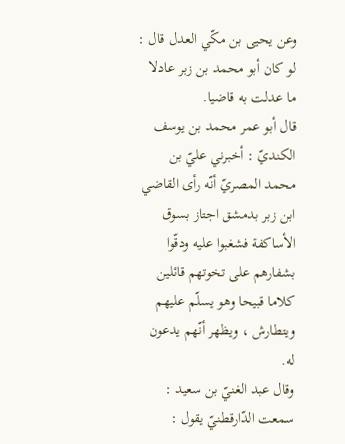وعن يحيى بن مكّي العدل قال : لو كان أبو محمد بن زبر عادلا ما عدلت به قاضيا.
قال أبو عمر محمد بن يوسف الكنديّ : أخبرني عليّ بن محمد المصريّ أنّه رأى القاضي ابن زبر بدمشق اجتاز بسوق الأساكفة فشغبوا عليه ودقّوا بشفارهم على تخوتهم قائلين كلاما قبيحا وهو يسلّم عليهم ويتطارش ، ويظهر أنّهم يدعون له.
وقال عبد الغنيّ بن سعيد : سمعت الدّارقطنيّ يقول :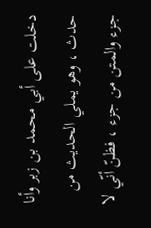دخلت على أبي محمد بن زبر وأنا حدث ، وهو يملي الحديث من جزء والمتن من جزء ، فظنّ أنّي لا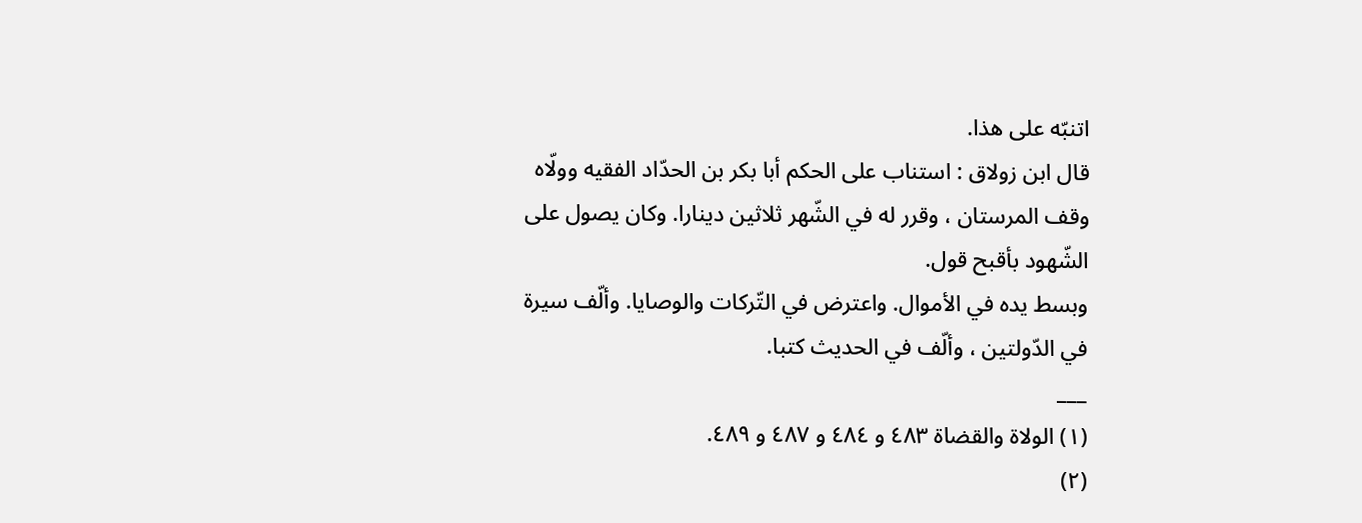اتنبّه على هذا.
قال ابن زولاق : استناب على الحكم أبا بكر بن الحدّاد الفقيه وولّاه وقف المرستان ، وقرر له في الشّهر ثلاثين دينارا. وكان يصول على الشّهود بأقبح قول.
وبسط يده في الأموال. واعترض في التّركات والوصايا. وألّف سيرة في الدّولتين ، وألّف في الحديث كتبا.
___
(١) الولاة والقضاة ٤٨٣ و ٤٨٤ و ٤٨٧ و ٤٨٩.
(٢)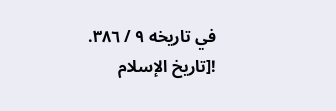في تاريخه ٩ / ٣٨٦.
![تاريخ الإسلام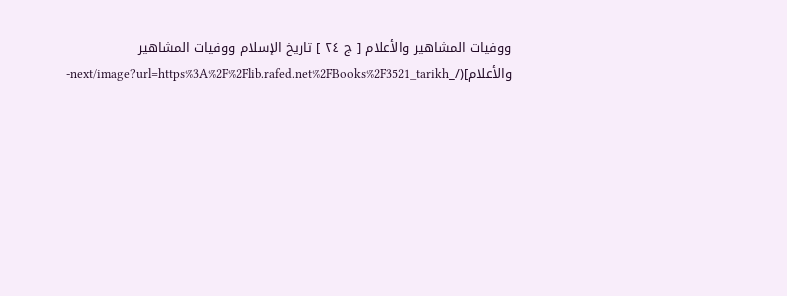ووفيات المشاهير والأعلام [ ج ٢٤ ] تاريخ الإسلام ووفيات المشاهير والأعلام](/_next/image?url=https%3A%2F%2Flib.rafed.net%2FBooks%2F3521_tarikh-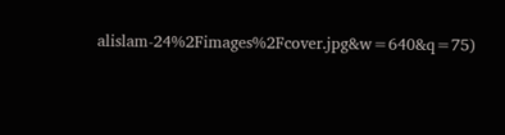alislam-24%2Fimages%2Fcover.jpg&w=640&q=75)